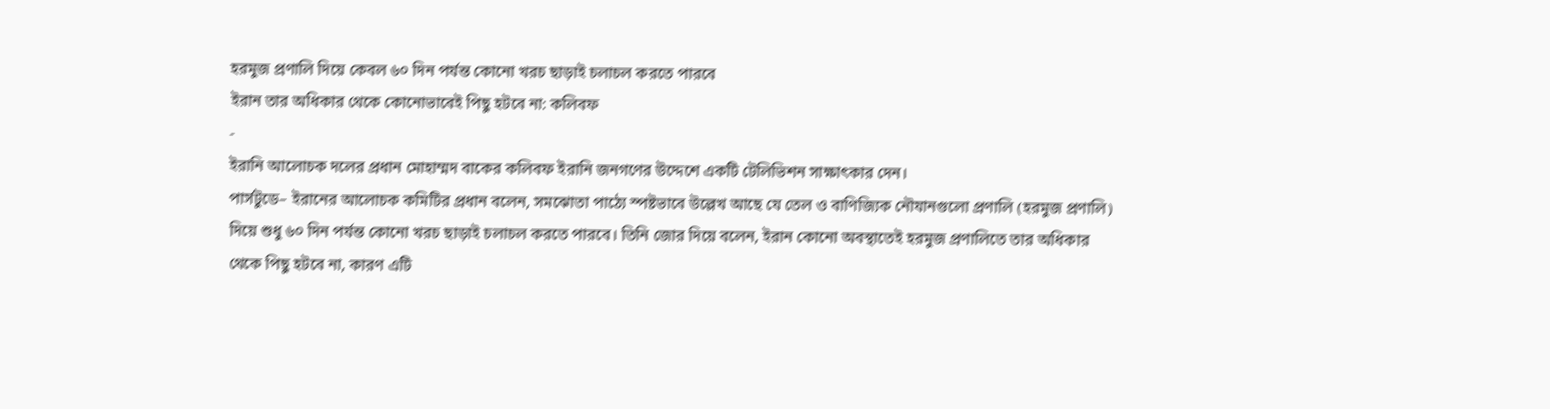হরমুজ প্রণালি দিয়ে কেবল ৬০ দিন পর্যন্ত কোনো খরচ ছাড়াই চলাচল করতে পারবে
ইরান তার অধিকার থেকে কোনোভাবেই পিছু হটবে না: কলিবফ
-
ইরানি আলোচক দলের প্রধান মোহাম্মদ বাকের কলিবফ ইরানি জনগণের উদ্দেশে একটি টেলিভিশন সাক্ষাৎকার দেন।
পার্সটুডে– ইরানের আলোচক কমিটির প্রধান বলেন, সমঝোতা পাঠ্যে স্পষ্টভাবে উল্লেখ আছে যে তেল ও বাণিজ্যিক নৌযানগুলো প্রণালি (হরমুজ প্রণালি) দিয়ে শুধু ৬০ দিন পর্যন্ত কোনো খরচ ছাড়াই চলাচল করতে পারবে। তিনি জোর দিয়ে বলেন, ইরান কোনো অবস্থাতেই হরমুজ প্রণালিতে তার অধিকার থেকে পিছু হটবে না, কারণ এটি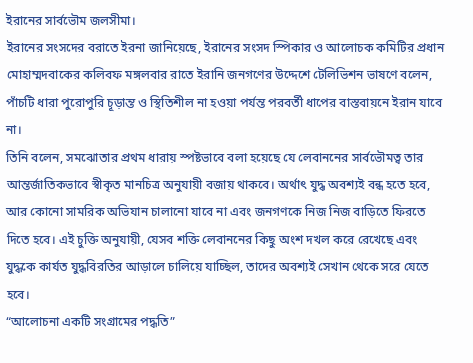ইরানের সার্বভৌম জলসীমা।
ইরানের সংসদের বরাতে ইরনা জানিয়েছে, ইরানের সংসদ স্পিকার ও আলোচক কমিটির প্রধান মোহাম্মদবাকের কলিবফ মঙ্গলবার রাতে ইরানি জনগণের উদ্দেশে টেলিভিশন ভাষণে বলেন, পাঁচটি ধারা পুরোপুরি চূড়ান্ত ও স্থিতিশীল না হওয়া পর্যন্ত পরবর্তী ধাপের বাস্তবায়নে ইরান যাবে না।
তিনি বলেন, সমঝোতার প্রথম ধারায় স্পষ্টভাবে বলা হয়েছে যে লেবাননের সার্বভৌমত্ব তার আন্তর্জাতিকভাবে স্বীকৃত মানচিত্র অনুযায়ী বজায় থাকবে। অর্থাৎ যুদ্ধ অবশ্যই বন্ধ হতে হবে, আর কোনো সামরিক অভিযান চালানো যাবে না এবং জনগণকে নিজ নিজ বাড়িতে ফিরতে দিতে হবে। এই চুক্তি অনুযায়ী, যেসব শক্তি লেবাননের কিছু অংশ দখল করে রেখেছে এবং যুদ্ধকে কার্যত যুদ্ধবিরতির আড়ালে চালিয়ে যাচ্ছিল, তাদের অবশ্যই সেখান থেকে সরে যেতে হবে।
“আলোচনা একটি সংগ্রামের পদ্ধতি”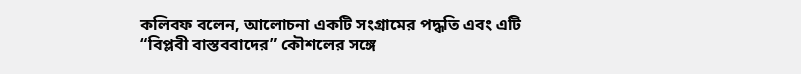কলিবফ বলেন, আলোচনা একটি সংগ্রামের পদ্ধতি এবং এটি “বিপ্লবী বাস্তববাদের” কৌশলের সঙ্গে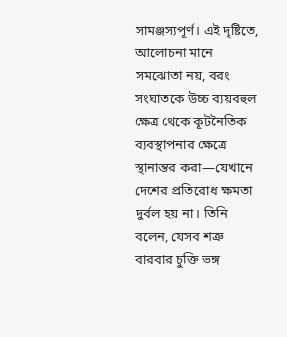সামঞ্জস্যপূর্ণ। এই দৃষ্টিতে, আলোচনা মানে সমঝোতা নয়, বরং সংঘাতকে উচ্চ ব্যয়বহুল ক্ষেত্র থেকে কূটনৈতিক ব্যবস্থাপনার ক্ষেত্রে স্থানান্তর করা—যেখানে দেশের প্রতিরোধ ক্ষমতা দুর্বল হয় না। তিনি বলেন, যেসব শত্রু বারবার চুক্তি ভঙ্গ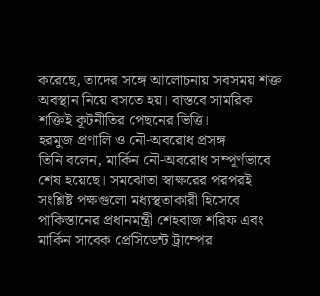করেছে, তাদের সঙ্গে আলোচনায় সবসময় শক্ত অবস্থান নিয়ে বসতে হয়। বাস্তবে সামরিক শক্তিই কূটনীতির পেছনের ভিত্তি।
হরমুজ প্রণালি ও নৌ-অবরোধ প্রসঙ্গ
তিনি বলেন, মার্কিন নৌ-অবরোধ সম্পূর্ণভাবে শেষ হয়েছে। সমঝোতা স্বাক্ষরের পরপরই সংশ্লিষ্ট পক্ষগুলো মধ্যস্থতাকারী হিসেবে পাকিস্তানের প্রধানমন্ত্রী শেহবাজ শরিফ এবং মার্কিন সাবেক প্রেসিডেন্ট ট্রাম্পের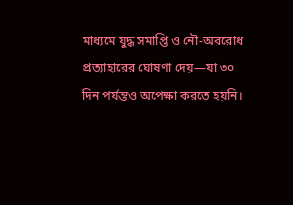মাধ্যমে যুদ্ধ সমাপ্তি ও নৌ-অবরোধ প্রত্যাহারের ঘোষণা দেয়—যা ৩০ দিন পর্যন্তও অপেক্ষা করতে হয়নি।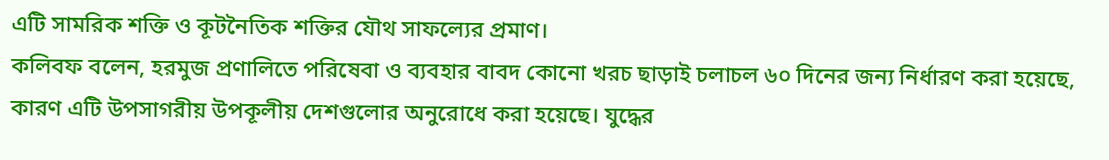এটি সামরিক শক্তি ও কূটনৈতিক শক্তির যৌথ সাফল্যের প্রমাণ।
কলিবফ বলেন, হরমুজ প্রণালিতে পরিষেবা ও ব্যবহার বাবদ কোনো খরচ ছাড়াই চলাচল ৬০ দিনের জন্য নির্ধারণ করা হয়েছে, কারণ এটি উপসাগরীয় উপকূলীয় দেশগুলোর অনুরোধে করা হয়েছে। যুদ্ধের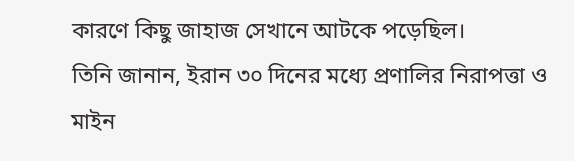কারণে কিছু জাহাজ সেখানে আটকে পড়েছিল।
তিনি জানান, ইরান ৩০ দিনের মধ্যে প্রণালির নিরাপত্তা ও মাইন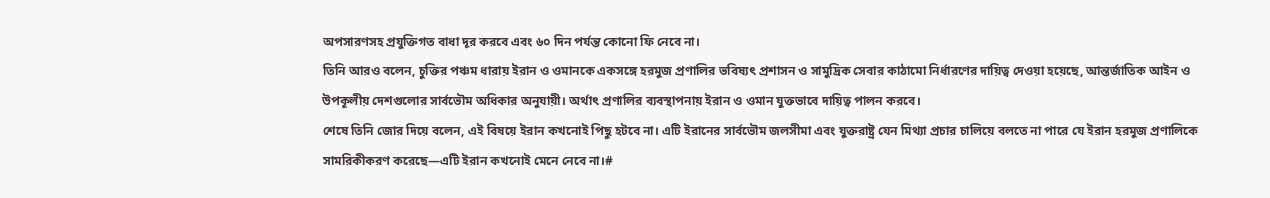অপসারণসহ প্রযুক্তিগত বাধা দূর করবে এবং ৬০ দিন পর্যন্ত কোনো ফি নেবে না।
তিনি আরও বলেন, চুক্তির পঞ্চম ধারায় ইরান ও ওমানকে একসঙ্গে হরমুজ প্রণালির ভবিষ্যৎ প্রশাসন ও সামুদ্রিক সেবার কাঠামো নির্ধারণের দায়িত্ব দেওয়া হয়েছে, আন্তর্জাতিক আইন ও উপকূলীয় দেশগুলোর সার্বভৌম অধিকার অনুযায়ী। অর্থাৎ প্রণালির ব্যবস্থাপনায় ইরান ও ওমান যুক্তভাবে দায়িত্ব পালন করবে।
শেষে তিনি জোর দিয়ে বলেন, এই বিষয়ে ইরান কখনোই পিছু হটবে না। এটি ইরানের সার্বভৌম জলসীমা এবং যুক্তরাষ্ট্র যেন মিথ্যা প্রচার চালিয়ে বলতে না পারে যে ইরান হরমুজ প্রণালিকে সামরিকীকরণ করেছে—এটি ইরান কখনোই মেনে নেবে না।#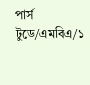পার্স টুডে/এমবিএ/১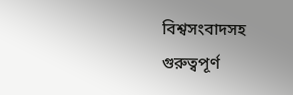বিশ্বসংবাদসহ গুরুত্বপূর্ণ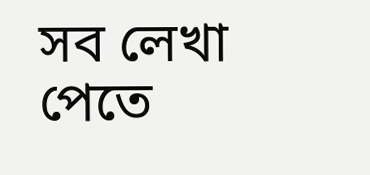সব লেখা পেতে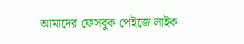আমাদের ফেসবুক পেইজে লাইক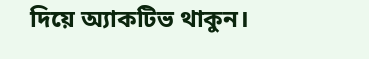দিয়ে অ্যাকটিভ থাকুন।